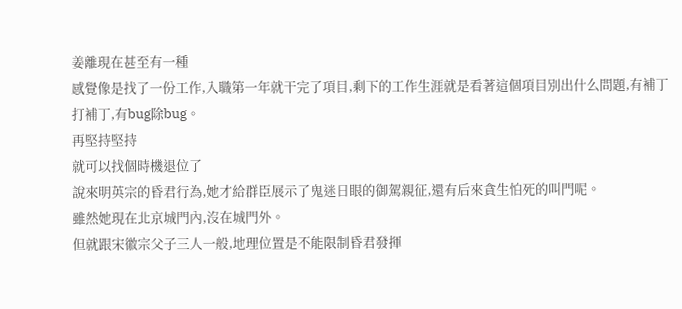姜離現在甚至有一種
感覺像是找了一份工作,入職第一年就干完了項目,剩下的工作生涯就是看著這個項目別出什么問題,有補丁打補丁,有bug除bug。
再堅持堅持
就可以找個時機退位了
說來明英宗的昏君行為,她才給群臣展示了鬼迷日眼的御駕親征,還有后來貪生怕死的叫門呢。
雖然她現在北京城門內,沒在城門外。
但就跟宋徽宗父子三人一般,地理位置是不能限制昏君發揮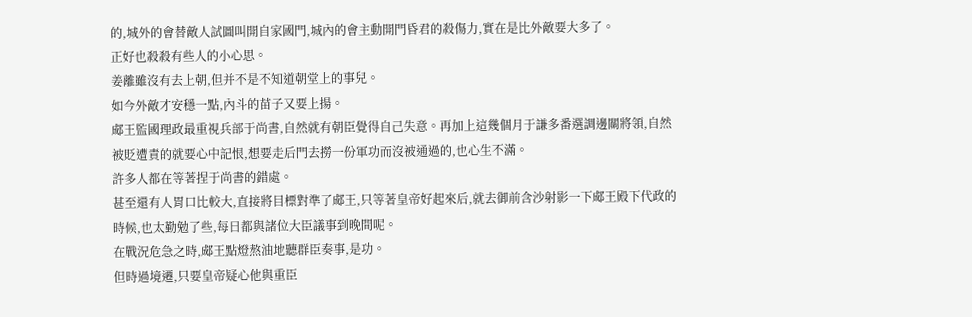的,城外的會替敵人試圖叫開自家國門,城內的會主動開門昏君的殺傷力,實在是比外敵要大多了。
正好也殺殺有些人的小心思。
姜離雖沒有去上朝,但并不是不知道朝堂上的事兒。
如今外敵才安穩一點,內斗的苗子又要上揚。
郕王監國理政最重視兵部于尚書,自然就有朝臣覺得自己失意。再加上這幾個月于謙多番選調邊關將領,自然被貶遭責的就要心中記恨,想要走后門去撈一份軍功而沒被通過的,也心生不滿。
許多人都在等著捏于尚書的錯處。
甚至還有人胃口比較大,直接將目標對準了郕王,只等著皇帝好起來后,就去御前含沙射影一下郕王殿下代政的時候,也太勤勉了些,每日都與諸位大臣議事到晚間呢。
在戰況危急之時,郕王點燈熬油地聽群臣奏事,是功。
但時過境遷,只要皇帝疑心他與重臣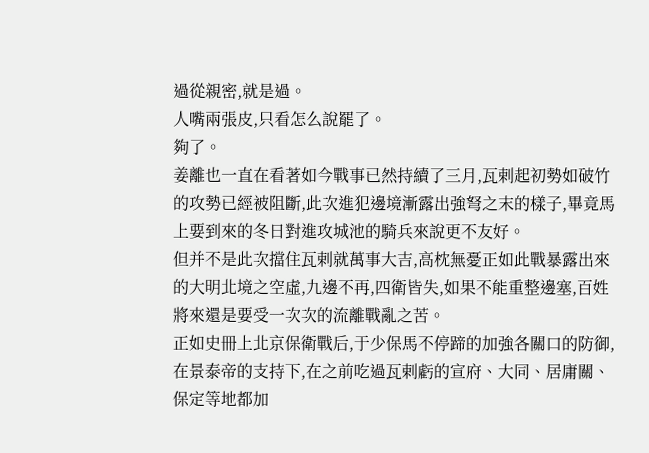過從親密,就是過。
人嘴兩張皮,只看怎么說罷了。
夠了。
姜離也一直在看著如今戰事已然持續了三月,瓦剌起初勢如破竹的攻勢已經被阻斷,此次進犯邊境漸露出強弩之末的樣子,畢竟馬上要到來的冬日對進攻城池的騎兵來說更不友好。
但并不是此次擋住瓦剌就萬事大吉,高枕無憂正如此戰暴露出來的大明北境之空虛,九邊不再,四衛皆失,如果不能重整邊塞,百姓將來還是要受一次次的流離戰亂之苦。
正如史冊上北京保衛戰后,于少保馬不停蹄的加強各關口的防御,在景泰帝的支持下,在之前吃過瓦剌虧的宣府、大同、居庸關、保定等地都加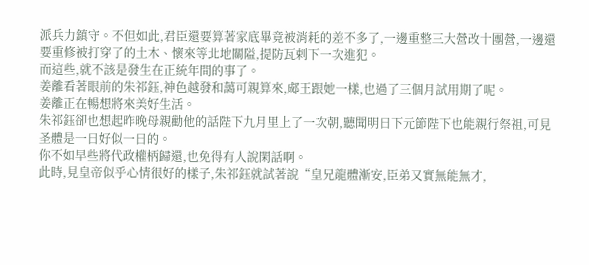派兵力鎮守。不但如此,君臣還要算著家底畢竟被消耗的差不多了,一邊重整三大營改十團營,一邊還要重修被打穿了的土木、懷來等北地關隘,提防瓦剌下一次進犯。
而這些,就不該是發生在正統年間的事了。
姜離看著眼前的朱祁鈺,神色越發和藹可親算來,郕王跟她一樣,也過了三個月試用期了呢。
姜離正在暢想將來美好生活。
朱祁鈺卻也想起昨晚母親勸他的話陛下九月里上了一次朝,聽聞明日下元節陛下也能親行祭祖,可見圣體是一日好似一日的。
你不如早些將代政權柄歸還,也免得有人說閑話啊。
此時,見皇帝似乎心情很好的樣子,朱祁鈺就試著說“皇兄龍體漸安,臣弟又實無能無才,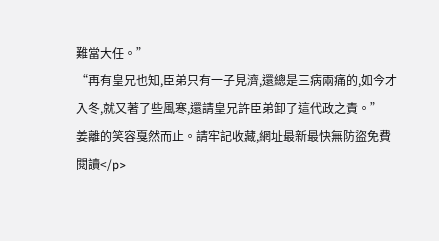難當大任。”
“再有皇兄也知,臣弟只有一子見濟,還總是三病兩痛的,如今才入冬,就又著了些風寒,還請皇兄許臣弟卸了這代政之責。”
姜離的笑容戛然而止。請牢記收藏,網址最新最快無防盜免費閱讀</p>